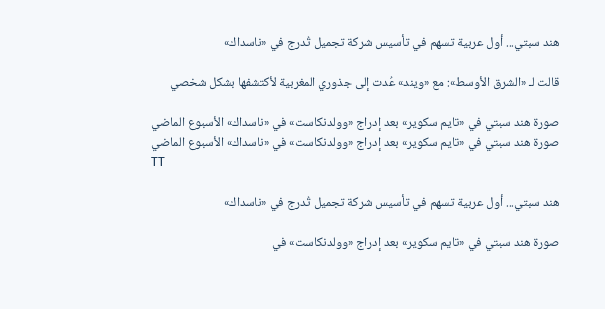هند سبتي... أول عربية تسهم في تأسيس شركة تجميل تُدرج في «ناسداك»

قالت لـ «الشرق الأوسط»: مع «ويند» عُدت إلى جذوري المغربية لأكتشفها بشكل شخصي

صورة هند سبتي في «تايم سكوير» بعد إدراج «وولدنكاست» في «ناسداك» الأسبوع الماضي
صورة هند سبتي في «تايم سكوير» بعد إدراج «وولدنكاست» في «ناسداك» الأسبوع الماضي
TT

هند سبتي... أول عربية تسهم في تأسيس شركة تجميل تُدرج في «ناسداك»

صورة هند سبتي في «تايم سكوير» بعد إدراج «وولدنكاست» في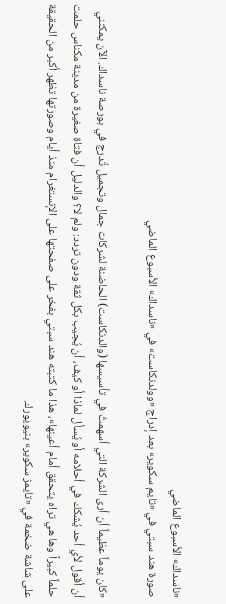«ناسداك» الأسبوع الماضي
صورة هند سبتي في «تايم سكوير» بعد إدراج «وولدنكاست» في «ناسداك» الأسبوع الماضي

«كان يوماً عظيماً أن أرى الشركة التي أسهمتُ في تأسيسها (والدنكاست) الحاضنة لشركات جمال وتجميل تُدرج في بورصة ناسداك. الآن يمكنني أن أقول لأي أحد يُشكك في أحلامه أو يُسأل لماذا أو كيف، أن يُجيب بكل ثقة ودون تردد: ولم لا؟ والدليل أن فتاة صغيرة من مدينة مكناس حلمت حلماً كبيراً وها هي تراه يتحقق أمام أعينها»، هذا ما كتبته هند سبتي بفخر على صفحتها على الإنستغرام منذ أيام وصورتها تظهر أكبر من الحقيقة على شاشة ضخمة في «تايمز سكوير» بنيويورك.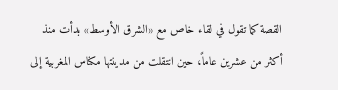القصة كما تقول في لقاء خاص مع «الشرق الأوسط» بدأت منذ أكثر من عشرين عاماً، حين انتقلت من مدينتها مكناس المغربية إلى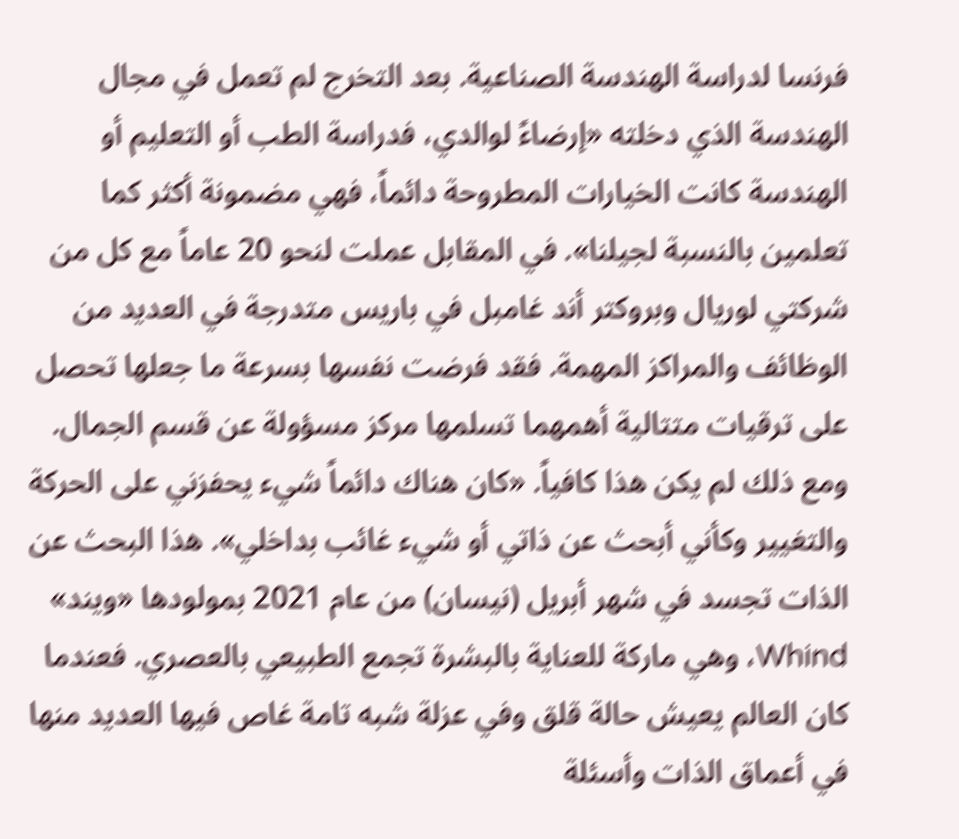فرنسا لدراسة الهندسة الصناعية. بعد التخرج لم تعمل في مجال الهندسة الذي دخلته «إرضاءً لوالدي، فدراسة الطب أو التعليم أو الهندسة كانت الخيارات المطروحة دائماً، فهي مضمونة أكثر كما تعلمين بالنسبة لجيلنا». في المقابل عملت لنحو 20 عاماً مع كل من شركتي لوريال وبروكتر أند غامبل في باريس متدرجة في العديد من الوظائف والمراكز المهمة. فقد فرضت نفسها بسرعة ما جعلها تحصل على ترقيات متتالية أهمهما تسلمها مركز مسؤولة عن قسم الجمال. ومع ذلك لم يكن هذا كافياً. «كان هناك دائماً شيء يحفزني على الحركة والتغيير وكأني أبحث عن ذاتي أو شيء غائب بداخلي». هذا البحث عن الذات تجسد في شهر أبريل (نيسان) من عام 2021 بمولودها «ويند» Whind، وهي ماركة للعناية بالبشرة تجمع الطبيعي بالعصري. فعندما كان العالم يعيش حالة قلق وفي عزلة شبه تامة غاص فيها العديد منها في أعماق الذات وأسئلة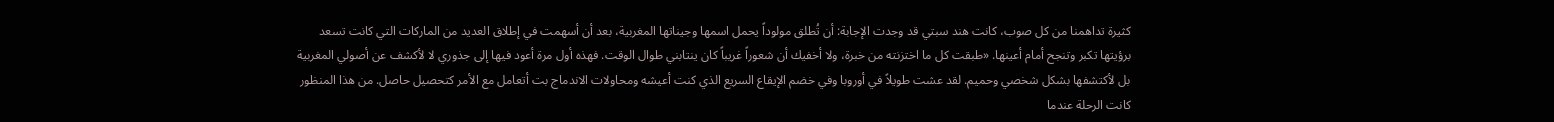كثيرة تداهمنا من كل صوب، كانت هند سبتي قد وجدت الإجابة: أن تُطلق مولوداً يحمل اسمها وجيناتها المغربية، بعد أن أسهمت في إطلاق العديد من الماركات التي كانت تسعد برؤيتها تكبر وتنجح أمام أعينها. «طبقت كل ما اختزنته من خبرة، ولا أخفيك أن شعوراً غريباً كان ينتابني طوال الوقت. فهذه أول مرة أعود فيها إلى جذوري لا لأكشف عن أصولي المغربية بل لأكتشفها بشكل شخصي وحميم. لقد عشت طويلاً في أوروبا وفي خضم الإيقاع السريع الذي كنت أعيشه ومحاولات الاندماج بت أتعامل مع الأمر كتحصيل حاصل. من هذا المنظور كانت الرحلة عندما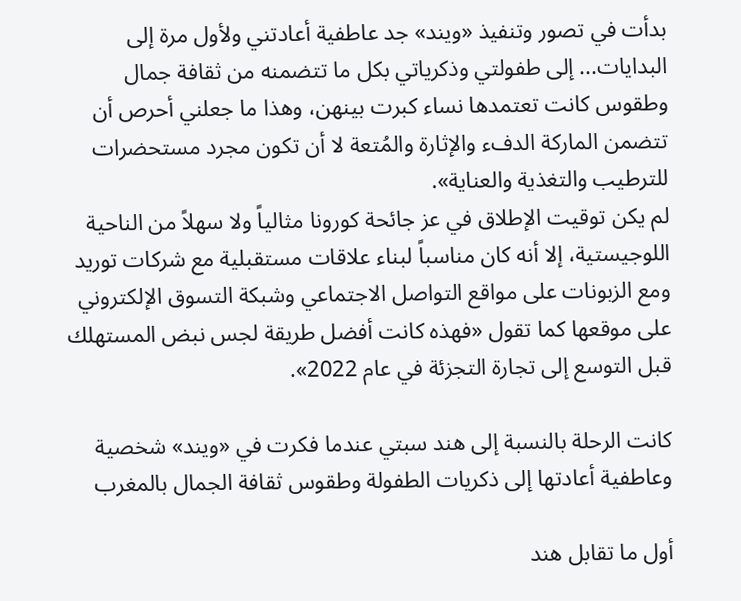بدأت في تصور وتنفيذ «ويند» جد عاطفية أعادتني ولأول مرة إلى البدايات... إلى طفولتي وذكرياتي بكل ما تتضمنه من ثقافة جمال وطقوس كانت تعتمدها نساء كبرت بينهن، وهذا ما جعلني أحرص أن تتضمن الماركة الدفء والإثارة والمُتعة لا أن تكون مجرد مستحضرات للترطيب والتغذية والعناية».
لم يكن توقيت الإطلاق في عز جائحة كورونا مثالياً ولا سهلاً من الناحية اللوجيستية، إلا أنه كان مناسباً لبناء علاقات مستقبلية مع شركات توريد ومع الزبونات على مواقع التواصل الاجتماعي وشبكة التسوق الإلكتروني على موقعها كما تقول «فهذه كانت أفضل طريقة لجس نبض المستهلك قبل التوسع إلى تجارة التجزئة في عام 2022».

كانت الرحلة بالنسبة إلى هند سبتي عندما فكرت في «ويند» شخصية وعاطفية أعادتها إلى ذكريات الطفولة وطقوس ثقافة الجمال بالمغرب

أول ما تقابل هند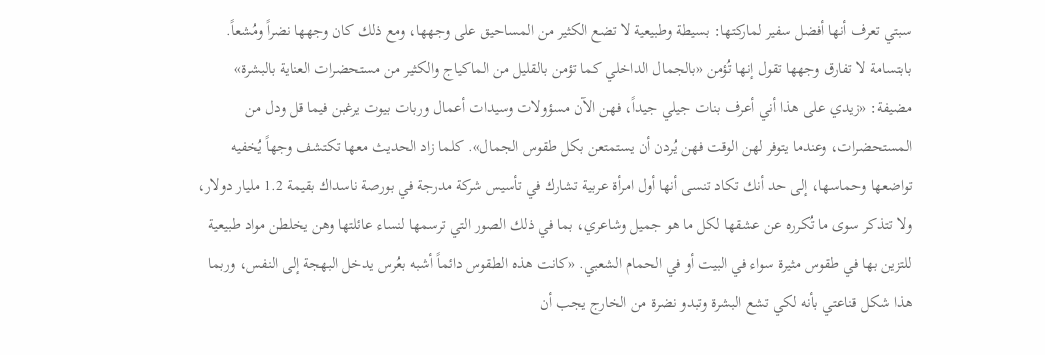سبتي تعرف أنها أفضل سفير لماركتها: بسيطة وطبيعية لا تضع الكثير من المساحيق على وجهها، ومع ذلك كان وجهها نضراً ومُشعاً. بابتسامة لا تفارق وجهها تقول إنها تُؤمن «بالجمال الداخلي كما تؤمن بالقليل من الماكياج والكثير من مستحضرات العناية بالبشرة» مضيفة: «زيدي على هذا أني أعرف بنات جيلي جيداً، فهن الآن مسؤولات وسيدات أعمال وربات بيوت يرغبن فيما قل ودل من المستحضرات، وعندما يتوفر لهن الوقت فهن يُردن أن يستمتعن بكل طقوس الجمال». كلما زاد الحديث معها تكتشف وجهاً يُخفيه تواضعها وحماسها، إلى حد أنك تكاد تنسى أنها أول امرأة عربية تشارك في تأسيس شركة مدرجة في بورصة ناسداك بقيمة 1.2 مليار دولار، ولا تتذكر سوى ما تُكرره عن عشقها لكل ما هو جميل وشاعري، بما في ذلك الصور التي ترسمها لنساء عائلتها وهن يخلطن مواد طبيعية للتزين بها في طقوس مثيرة سواء في البيت أو في الحمام الشعبي. «كانت هذه الطقوس دائماً أشبه بعُرس يدخل البهجة إلى النفس، وربما هذا شكل قناعتي بأنه لكي تشع البشرة وتبدو نضرة من الخارج يجب أن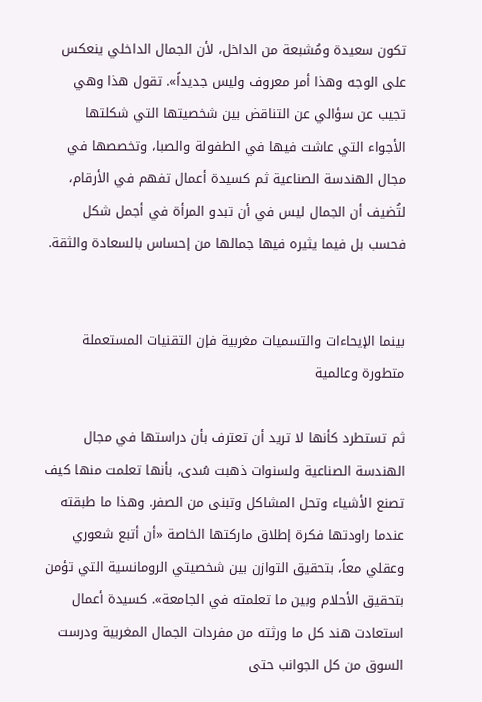تكون سعيدة ومُشبعة من الداخل، لأن الجمال الداخلي ينعكس على الوجه وهذا أمر معروف وليس جديداً». تقول هذا وهي تجيب عن سؤالي عن التناقض بين شخصيتها التي شكلتها الأجواء التي عاشت فيها في الطفولة والصبا، وتخصصها في مجال الهندسة الصناعية ثم كسيدة أعمال تفهم في الأرقام، لتُضيف أن الجمال ليس في أن تبدو المرأة في أجمل شكل فحسب بل فيما يثيره فيها جمالها من إحساس بالسعادة والثقة.


بينما الإيحاءات والتسميات مغربية فإن التقنيات المستعملة متطورة وعالمية

ثم تستطرد كأنها لا تريد أن تعترف بأن دراستها في مجال الهندسة الصناعية ولسنوات ذهبت سُدى، بأنها تعلمت منها كيف تصنع الأشياء وتحل المشاكل وتبنى من الصفر. وهذا ما طبقته عندما راودتها فكرة إطلاق ماركتها الخاصة «أن أتبع شعوري وعقلي معاً، بتحقيق التوازن بين شخصيتي الرومانسية التي تؤمن بتحقيق الأحلام وبين ما تعلمته في الجامعة». كسيدة أعمال استعادت هند كل ما ورثته من مفردات الجمال المغربية ودرست السوق من كل الجوانب حتى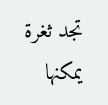تجد ثغرة يمكنها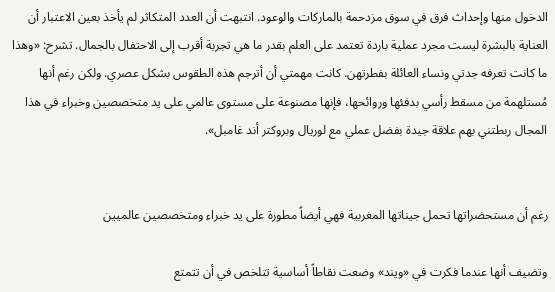الدخول منها وإحداث فرق في سوق مزدحمة بالماركات والوعود. انتبهت أن العدد المتكاثر لم يأخذ بعين الاعتبار أن العناية بالبشرة ليست مجرد عملية باردة تعتمد على العلم بقدر ما هي تجربة أقرب إلى الاحتفال بالجمال. تشرح: «وهذا ما كانت تعرفه جدتي ونساء العائلة بفطرتهن. كانت مهمتي أن أترجم هذه الطقوس بشكل عصري. ولكن رغم أنها مُستلهمة من مسقط رأسي بدفئها وروائحها، فإنها مصنوعة على مستوى عالمي على يد متخصصين وخبراء في هذا المجال ربطتني بهم علاقة جيدة بفضل عملي مع لوريال وبروكتر أند غامبل».


رغم أن مستحضراتها تحمل جيناتها المغربية فهي أيضاً مطورة على يد خبراء ومتخصصين عالميين

وتضيف أنها عندما فكرت في «ويند» وضعت نقاطاً أساسية تتلخص في أن تتمتع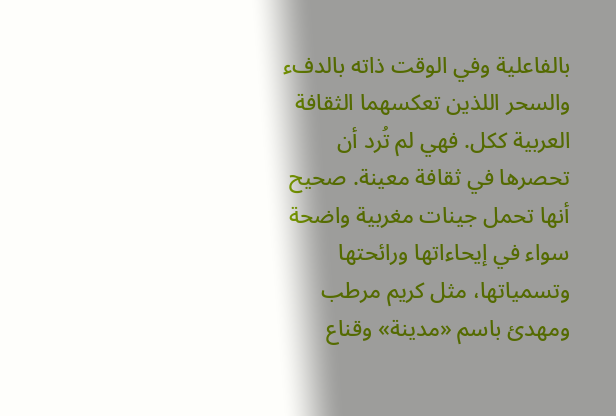بالفاعلية وفي الوقت ذاته بالدفء والسحر اللذين تعكسهما الثقافة العربية ككل. فهي لم تُرد أن تحصرها في ثقافة معينة. صحيح أنها تحمل جينات مغربية واضحة سواء في إيحاءاتها ورائحتها وتسمياتها، مثل كريم مرطب ومهدئ باسم «مدينة» وقناع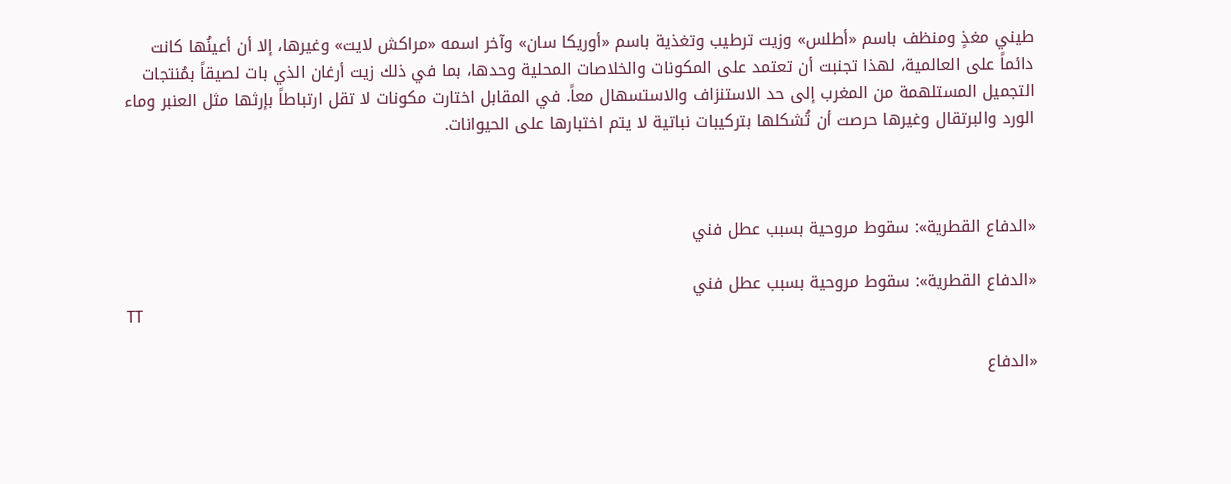طيني مغذٍ ومنظف باسم «أطلس» وزيت ترطيب وتغذية باسم «أوريكا سان» وآخر اسمه «مراكش لايت» وغيرها، إلا أن أعينُها كانت دائماً على العالمية، لهذا تجنبت أن تعتمد على المكونات والخلاصات المحلية وحدها، بما في ذلك زيت أرغان الذي بات لصيقاً بمُنتجات التجميل المستلهمة من المغرب إلى حد الاستنزاف والاستسهال معاً. في المقابل اختارت مكونات لا تقل ارتباطاً بإرثها مثل العنبر وماء الورد والبرتقال وغيرها حرصت أن تُشكلها بتركيبات نباتية لا يتم اختبارها على الحيوانات.



«الدفاع القطرية»: سقوط مروحية بسبب عطل فني

«الدفاع القطرية»: سقوط مروحية بسبب عطل فني
TT

«الدفاع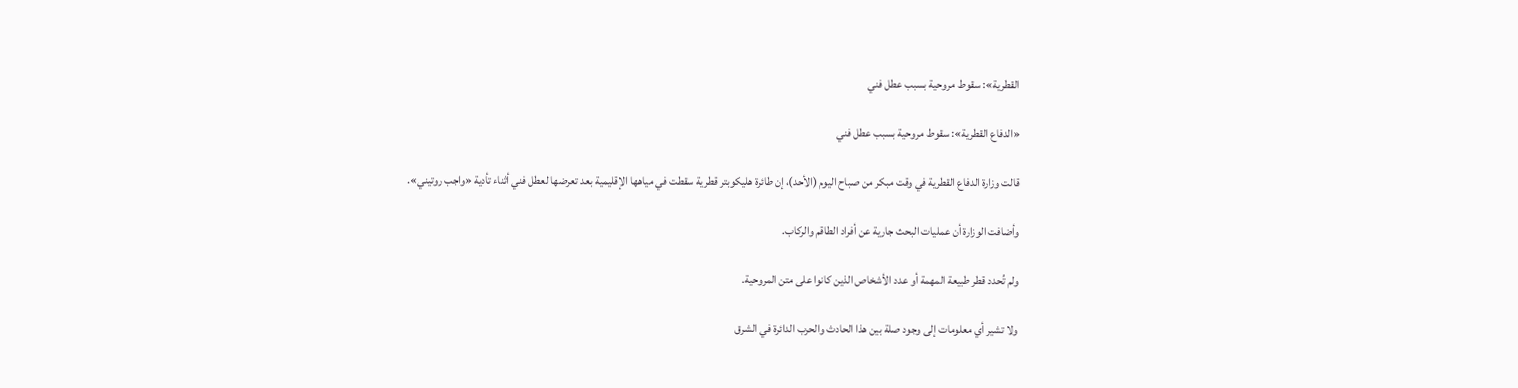القطرية»: سقوط مروحية بسبب عطل فني

«الدفاع القطرية»: سقوط مروحية بسبب عطل فني

قالت وزارة الدفاع القطرية في ‌وقت ‌مبكر من ‌صباح اليوم (الأحد)، إن طائرة هليكوبتر قطرية سقطت ‌في ‌مياهها الإقليمية ‌بعد تعرضها ‌لعطل فني ‌أثناء تأدية «واجب روتيني».

وأضافت الوزارة أن عمليات البحث جارية عن أفراد الطاقم والركاب.

ولم تُحدد قطر طبيعة المهمة أو عدد الأشخاص الذين كانوا على متن المروحية.

ولا تشير أي معلومات إلى وجود صلة بين هذا الحادث والحرب الدائرة في الشرق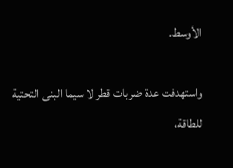الأوسط.

واستهدفت عدة ضربات قطر لا سيما البنى التحتية للطاقة،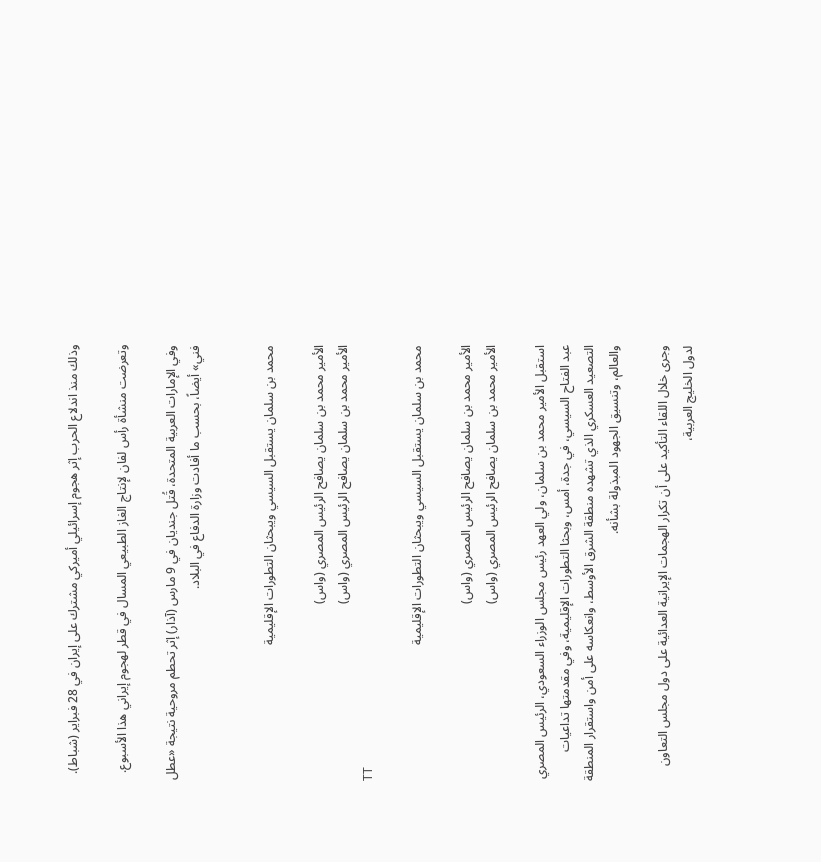وذلك منذ اندلاع الحرب إثر هجوم إسرائيلي أميركي مشترك على إيران في 28 فبراير (شباط).

وتعرضت منشأة رأس لفان لإنتاج الغاز الطبيعي المسال في قطر لهجوم إيراني هذا الأسبوع.

وفي الإمارات العربية المتحدة، قُتل جنديان في 9 مارس (آذار) إثر تحطم مروحية نتيجة «عطل فني» أيضاً، بحسب ما أفادت وزارة الدفاع في البلاد.


محمد بن سلمان يستقبل السيسي ويبحثان التطورات الإقليمية

الأمير محمد بن سلمان يصافح الرئيس المصري (واس)
الأمير محمد بن سلمان يصافح الرئيس المصري (واس)
TT

محمد بن سلمان يستقبل السيسي ويبحثان التطورات الإقليمية

الأمير محمد بن سلمان يصافح الرئيس المصري (واس)
الأمير محمد بن سلمان يصافح الرئيس المصري (واس)

استقبل الأمير محمد بن سلمان، ولي العهد رئيس مجلس الوزراء السعودي، الرئيس المصري عبد الفتاح السيسي، في جدة، أمس، وبحثا التطورات الإقليمية، وفي مقدمتها تداعيات التصعيد العسكري الذي تشهده منطقة الشرق الأوسط، وانعكاسه على أمن واستقرار المنطقة والعالم، وتنسيق الجهود المبذولة بشأنه.

وجرى خلال اللقاء التأكيد على أن تكرار الهجمات الإيرانية العدائية على دول مجلس التعاون لدول الخليج العربية،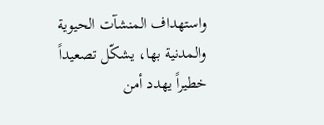واستهداف المنشآت الحيوية والمدنية بها، يشكّل تصعيداً خطيراً يهدد أمن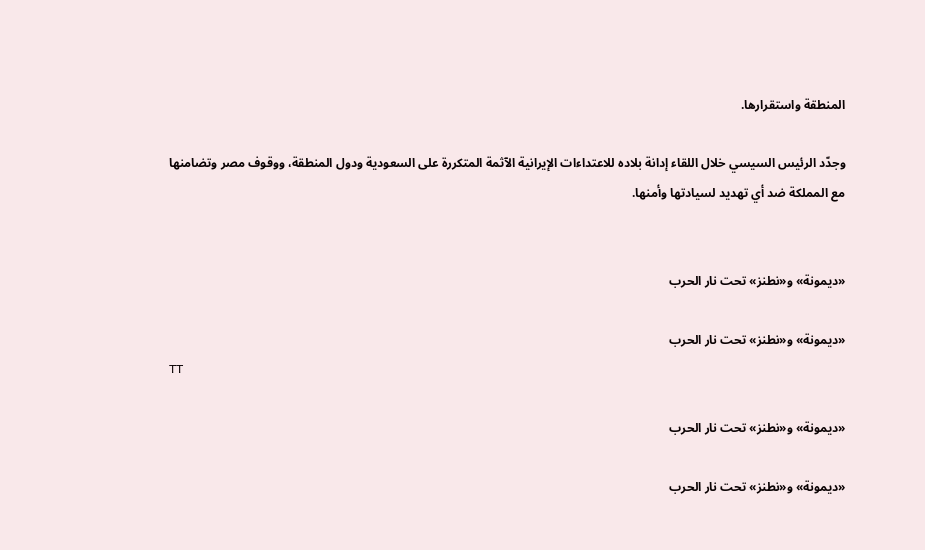المنطقة واستقرارها.

وجدّد الرئيس السيسي خلال اللقاء إدانة بلاده للاعتداءات الإيرانية الآثمة المتكررة على السعودية ودول المنطقة، ووقوف مصر وتضامنها مع المملكة ضد أي تهديد لسيادتها وأمنها.


«ديمونة» و«نطنز» تحت نار الحرب

«ديمونة» و«نطنز» تحت نار الحرب
TT

«ديمونة» و«نطنز» تحت نار الحرب

«ديمونة» و«نطنز» تحت نار الحرب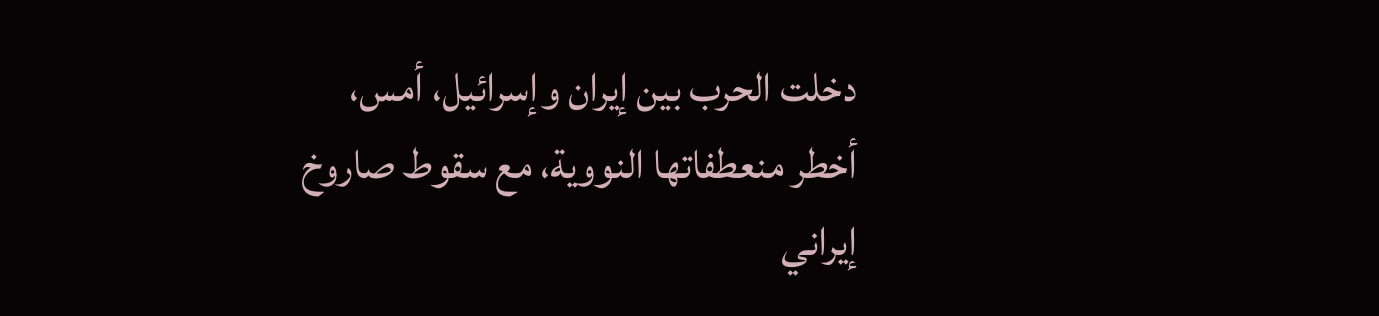دخلت الحرب بين إيران وإسرائيل، أمس، أخطر منعطفاتها النووية، مع سقوط صاروخ إيراني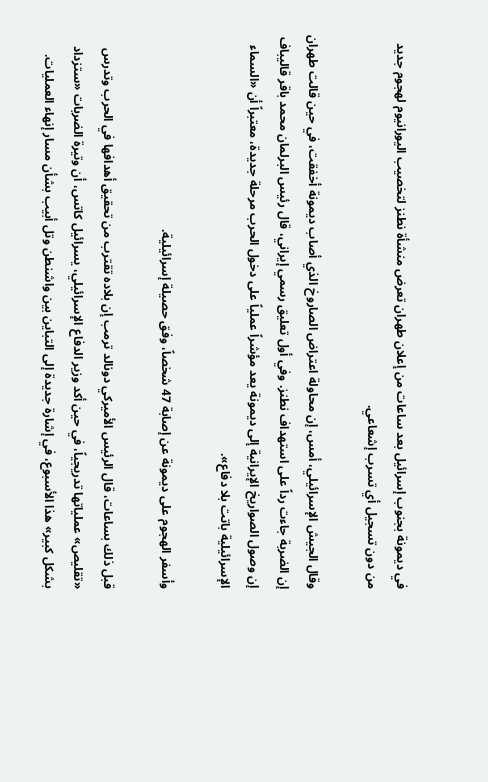في ديمونة بجنوب إسرائيل بعد ساعات من إعلان طهران تعرض منشأة نطنز لتخصيب اليورانيوم لهجوم جديد من دون تسجيل أي تسرب إشعاعي.

وقال الجيش الإسرائيلي، أمس، إن محاولة اعتراض الصاروخ الذي أصاب ديمونة أخفقت، في حين قالت طهران إن الضربة جاءت رداً على استهداف نطنز. وفي أول تعليق رسمي إيراني، قال رئيس البرلمان محمد باقر قاليباف إن وصول الصواريخ الإيرانية إلى ديمونة يعد مؤشراً عملياً على دخول الحرب مرحلة جديدة، معتبراً أن «السماء الإسرائيلية باتت بلا دفاع».

وأسفر الهجوم على ديمونة عن إصابة 47 شخصاً، وفق حصيلة إسرائيلية.

قبل ذلك بساعات، قال الرئيس الأميركي دونالد ترمب إن بلاده تقترب من تحقيق أهدافها في الحرب وتدرس «تقليص» عملياتها تدريجياً، في حين أكد وزير الدفاع الإسرائيلي، يسرائيل كاتس، أن وتيرة الضربات «ستزداد بشكل كبير» هذا الأسبوع، في إشارة جديدة إلى التباين بين واشنطن وتل أبيب بشأن مسار إنهاء العمليات.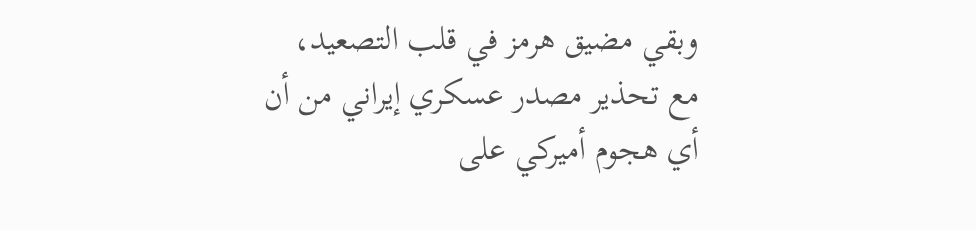وبقي مضيق هرمز في قلب التصعيد، مع تحذير مصدر عسكري إيراني من أن أي هجوم أميركي على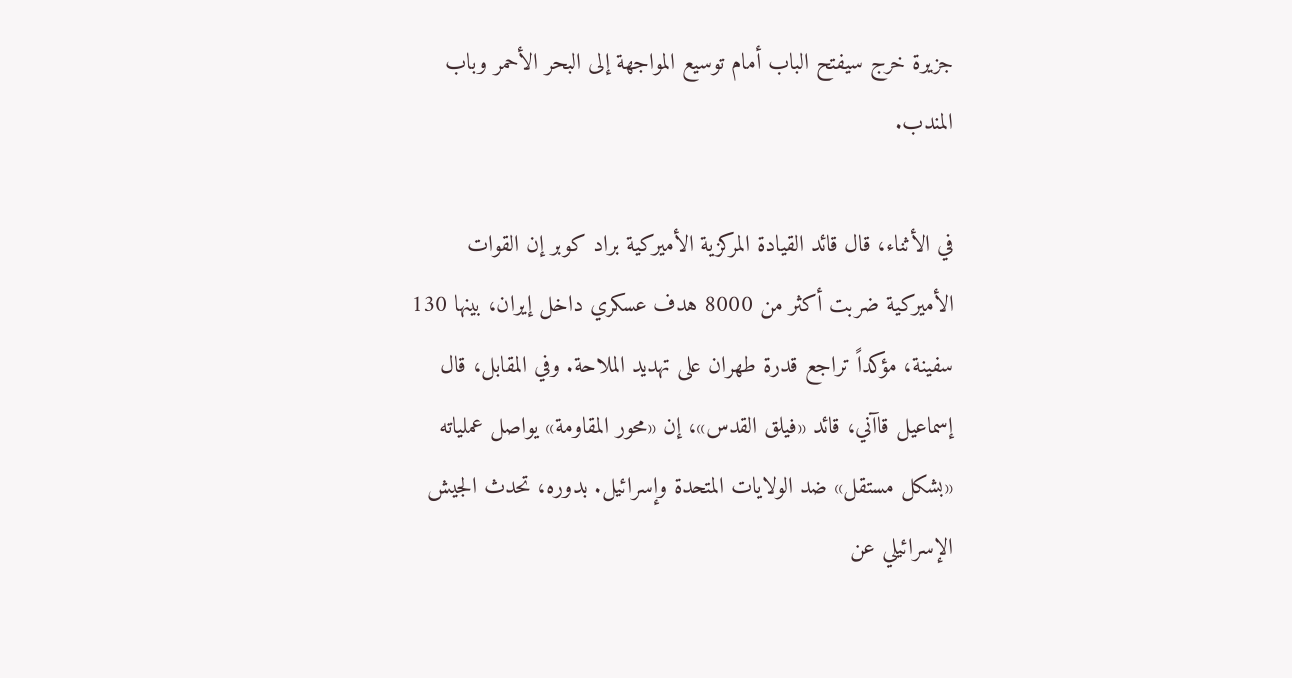جزيرة خرج سيفتح الباب أمام توسيع المواجهة إلى البحر الأحمر وباب المندب.

في الأثناء، قال قائد القيادة المركزية الأميركية براد كوبر إن القوات الأميركية ضربت أكثر من 8000 هدف عسكري داخل إيران، بينها 130 سفينة، مؤكداً تراجع قدرة طهران على تهديد الملاحة. وفي المقابل، قال إسماعيل قاآني، قائد «فيلق القدس»، إن «محور المقاومة» يواصل عملياته «بشكل مستقل» ضد الولايات المتحدة وإسرائيل. بدوره، تحدث الجيش الإسرائيلي عن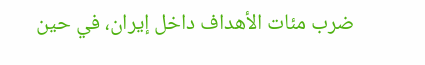ضرب مئات الأهداف داخل إيران، في حين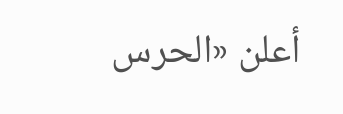أعلن «الحرس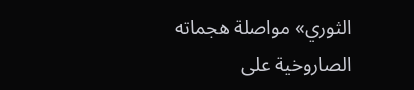الثوري» مواصلة هجماته الصاروخية على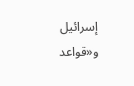إسرائيل و«قواعد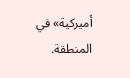أميركية» في المنطقة.